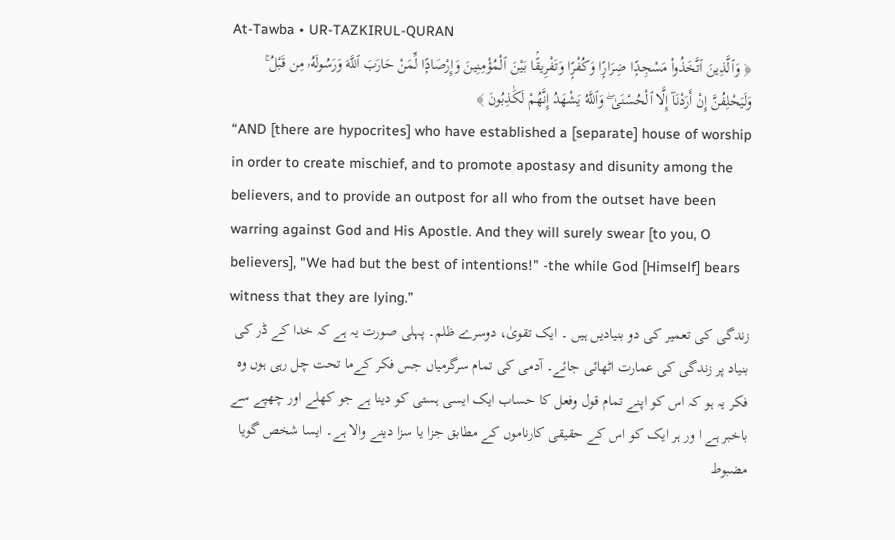At-Tawba • UR-TAZKIRUL-QURAN
﴿ وَٱلَّذِينَ ٱتَّخَذُوا۟ مَسْجِدًۭا ضِرَارًۭا وَكُفْرًۭا وَتَفْرِيقًۢا بَيْنَ ٱلْمُؤْمِنِينَ وَإِرْصَادًۭا لِّمَنْ حَارَبَ ٱللَّهَ وَرَسُولَهُۥ مِن قَبْلُ ۚ وَلَيَحْلِفُنَّ إِنْ أَرَدْنَآ إِلَّا ٱلْحُسْنَىٰ ۖ وَٱللَّهُ يَشْهَدُ إِنَّهُمْ لَكَٰذِبُونَ ﴾
“AND [there are hypocrites] who have established a [separate] house of worship in order to create mischief, and to promote apostasy and disunity among the believers, and to provide an outpost for all who from the outset have been warring against God and His Apostle. And they will surely swear [to you, O believers], "We had but the best of intentions!" -the while God [Himself] bears witness that they are lying.”
زندگی کی تعمیر کی دو بنیادیں ہیں ۔ ایک تقویٰ، دوسرے ظلم۔ پہلی صورت یہ ہے کہ خدا کے ڈر کی بنیاد پر زندگی کی عمارت اٹھائی جائے۔ آدمی کی تمام سرگرمیاں جس فکر کےما تحت چل رہی ہوں وہ فکر یہ ہو کہ اس کو اپنے تمام قول وفعل کا حساب ایک ایسی ہستی کو دینا ہے جو کھلے اور چھپے سے باخبر ہے ا ور ہر ایک کو اس کے حقیقی کارناموں کے مطابق جزا یا سزا دینے والا ہے۔ ایسا شخص گویا مضبوط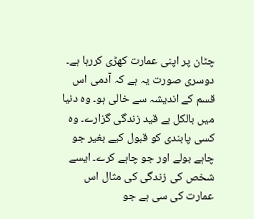چٹان پر اپنی عمارت کھڑی کررہا ہے۔ دوسری صورت یہ ہے کہ آدمی اس قسم کے اندیشہ سے خالی ہو۔ وہ دنیا میں بالکل بے قید زندگی گزارے۔ وہ کسی پابندی کو قبول كيے بغیر جو چاہے بولے اور جو چاہے کرے۔ ایسے شخص کی زندگی کی مثال اس عمارت کی سی ہے جو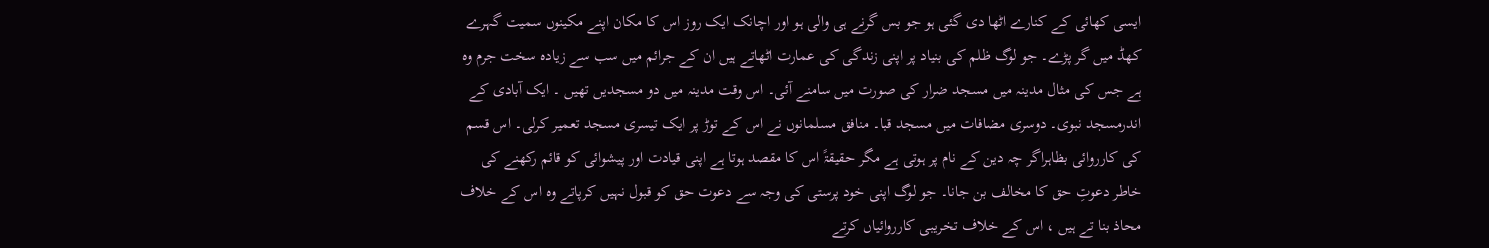ایسی کھائی کے کنارے اٹھا دی گئی ہو جو بس گرنے ہی والی ہو اور اچانک ایک روز اس کا مکان اپنے مکینوں سمیت گہرے کھڈ میں گر پڑے۔ جو لوگ ظلم کی بنیاد پر اپنی زندگی کی عمارت اٹھاتے ہیں ان کے جرائم میں سب سے زیادہ سخت جرم وہ ہے جس کی مثال مدینہ میں مسجد ضرار کی صورت میں سامنے آئی۔ اس وقت مدینہ میں دو مسجدیں تھیں ۔ ایک آبادی کے اندرمسجد نبوی۔ دوسری مضافات میں مسجد قبا۔ منافق مسلمانوں نے اس کے توڑ پر ایک تیسری مسجد تعمیر کرلی۔ اس قسم کی کارروائی بظاہراگر چہ دین کے نام پر ہوتی ہے مگر حقیقۃً اس کا مقصد ہوتا ہے اپنی قیادت اور پیشوائی کو قائم رکھنے کی خاطر دعوتِ حق کا مخالف بن جانا۔ جو لوگ اپنی خود پرستی کی وجہ سے دعوت حق کو قبول نہیں کرپاتے وہ اس کے خلاف محاذ بنا تے ہیں ، اس کے خلاف تخریبی کارروائیاں کرتے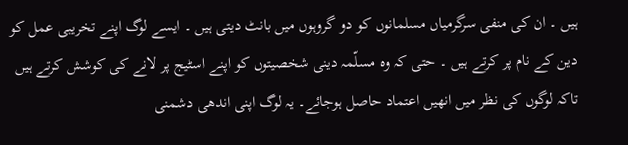ہیں ۔ ان کی منفی سرگرمیاں مسلمانوں کو دو گروہوں میں بانٹ دیتی ہیں ۔ ایسے لوگ اپنے تخریبی عمل کو دین کے نام پر کرتے ہیں ۔ حتی کہ وہ مسلّمہ دینی شخصیتوں کو اپنے اسٹیج پر لانے کی کوشش کرتے ہیں تاکہ لوگوں کی نظر میں انھیں اعتماد حاصل ہوجائے۔ یہ لوگ اپنی اندھی دشمنی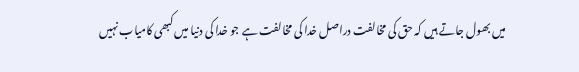میں بھول جاتے ہیں کہ حق کی مخالفت دراصل خدا کی مخالفت ہے جو خدا کی دنیا میں کبھی کامیاب نہیں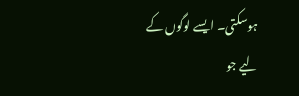ہوسکتی۔ ایسے لوگوں کے ليے جو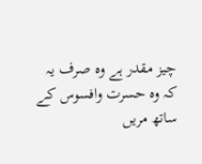چیز مقدر ہے وہ صرف یہ کہ وہ حسرت وافسوس کے ساتھ مریں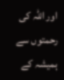اور اللہ کی رحمتوں سے ہمیشہ کے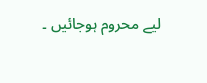ليے محروم ہوجائیں ۔